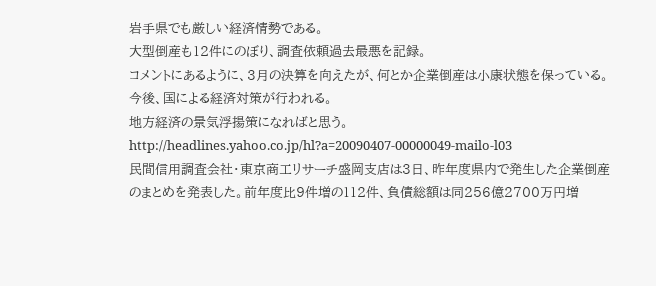岩手県でも厳しい経済情勢である。
大型倒産も12件にのぼり、調査依頼過去最悪を記録。
コメントにあるように、3月の決算を向えたが、何とか企業倒産は小康状態を保っている。
今後、国による経済対策が行われる。
地方経済の景気浮揚策になればと思う。
http://headlines.yahoo.co.jp/hl?a=20090407-00000049-mailo-l03
民間信用調査会社・東京商工リサーチ盛岡支店は3日、昨年度県内で発生した企業倒産のまとめを発表した。前年度比9件増の112件、負債総額は同256億2700万円増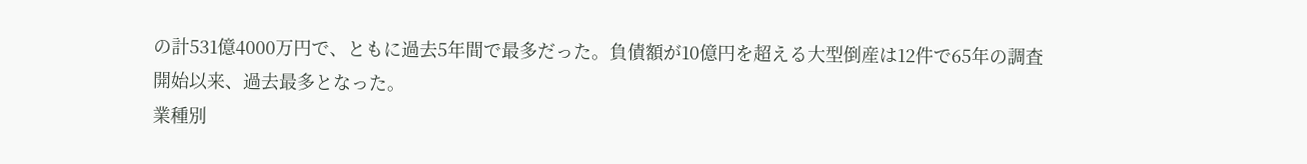の計531億4000万円で、ともに過去5年間で最多だった。負債額が10億円を超える大型倒産は12件で65年の調査開始以来、過去最多となった。
業種別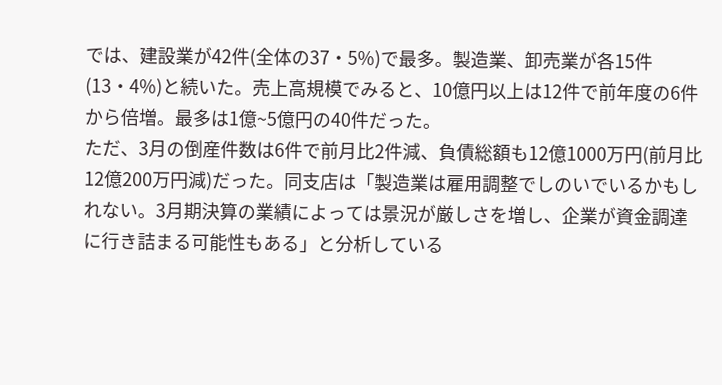では、建設業が42件(全体の37・5%)で最多。製造業、卸売業が各15件(13・4%)と続いた。売上高規模でみると、10億円以上は12件で前年度の6件から倍増。最多は1億~5億円の40件だった。
ただ、3月の倒産件数は6件で前月比2件減、負債総額も12億1000万円(前月比12億200万円減)だった。同支店は「製造業は雇用調整でしのいでいるかもしれない。3月期決算の業績によっては景況が厳しさを増し、企業が資金調達に行き詰まる可能性もある」と分析している